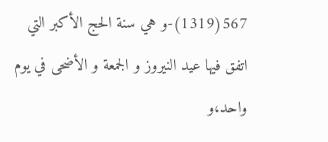567(1319)-و هي سنة الحج الأكبر التي اتفق فيها عيد النيروز و الجمعة و الأضحى في يوم واحد،و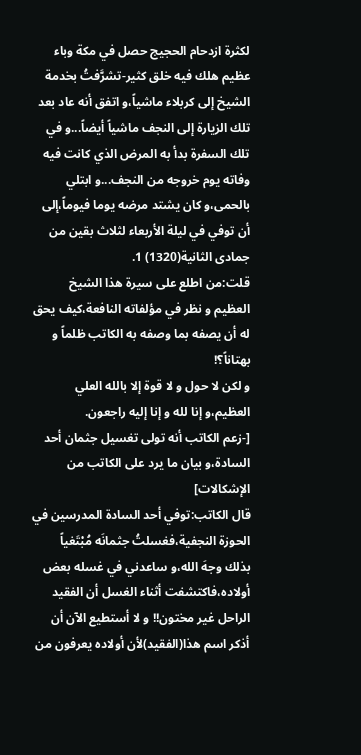لكثرة ازدحام الحجيج حصل في مكة وباء عظيم هلك فيه خلق كثير-تشرَّفتُ بخدمة الشيخ إلى كربلاء ماشياً،و اتفق أنه عاد بعد تلك الزيارة إلى النجف ماشياً أيضاً...و في تلك السفرة بدأ به المرض الذي كانت فيه وفاته يوم خروجه من النجف...و ابتلي بالحمى،و كان يشتد مرضه يوما فيوماً،إلى أن توفي في ليلة الأربعاء لثلاث بقين من جمادى الثانية(1320) 1.
قلت:من اطلع على سيرة هذا الشيخ العظيم و نظر في مؤلفاته النافعة،كيف يحق له أن يصفه بما وصفه به الكاتب ظلماً و بهتاناً؟!
و لكن لا حول و لا قوة إلا بالله العلي العظيم،و إنا لله و إنا إليه راجعون.
[-زعم الكاتب أنه تولى تغسيل جثمان أحد السادة،و بيان ما يرد على الكاتب من الإشكالات]
قال الكاتب:توفي أحد السادة المدرسين في الحوزة النجفية،فغسلتُ جثمانَه مُبْتَغياً بذلك وجهَ الله،و ساعدني في غسله بعض أولاده،فاكتشفت أثناء الغسل أن الفقيد الراحل غير مختون!! و لا أستطيع الآن أن أذكر اسم هذا(الفقيد)لأن أولاده يعرفون من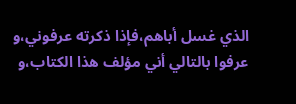الذي غسل أباهم،فإذا ذكرته عرفوني،و عرفوا بالتالي أني مؤلف هذا الكتاب،و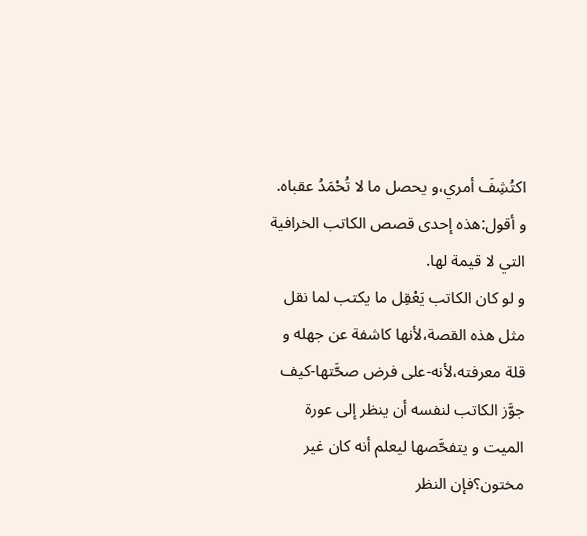اكتُشِفَ أمري،و يحصل ما لا تُحْمَدُ عقباه.
و أقول:هذه إحدى قصص الكاتب الخرافية التي لا قيمة لها.
و لو كان الكاتب يَعْقِل ما يكتب لما نقل مثل هذه القصة،لأنها كاشفة عن جهله و قلة معرفته،لأنه-على فرض صحَّتها-كيف جوَّز الكاتب لنفسه أن ينظر إلى عورة الميت و يتفحَّصها ليعلم أنه كان غير مختون؟فإن النظر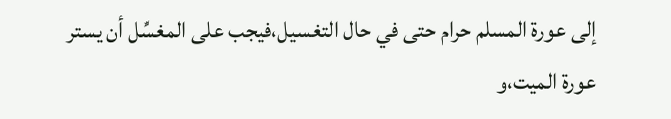إلى عورة المسلم حرام حتى في حال التغسيل،فيجب على المغسِّل أن يستر عورة الميت،و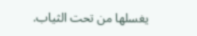يغسلها من تحت الثياب.